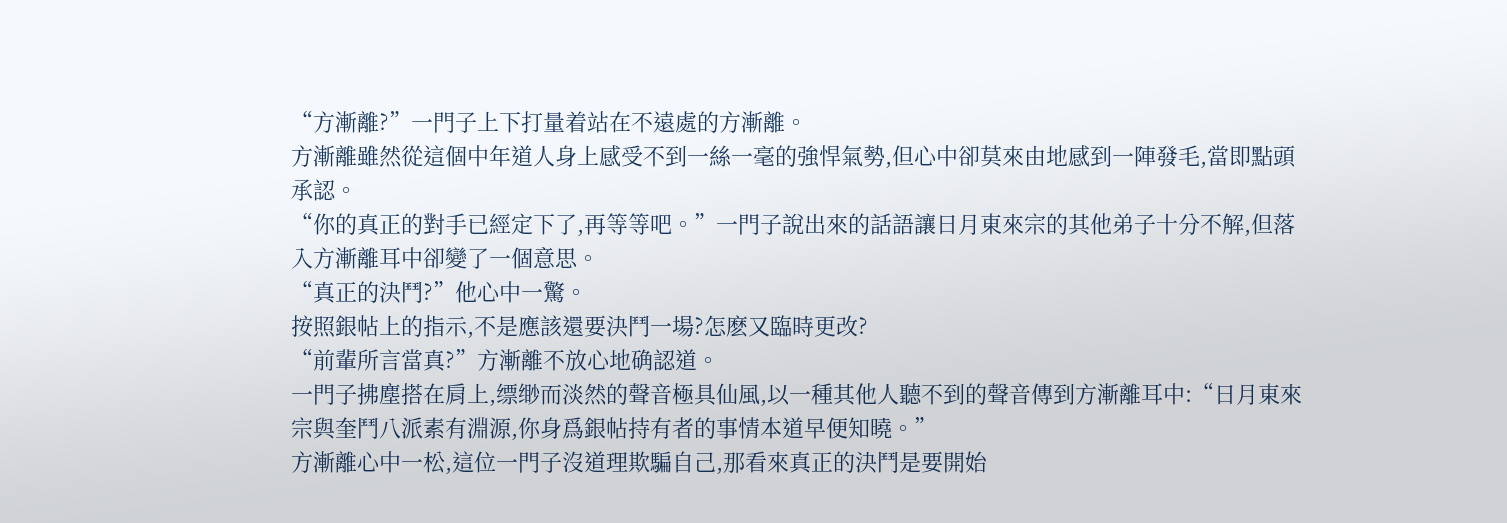“方漸離?”一門子上下打量着站在不遠處的方漸離。
方漸離雖然從這個中年道人身上感受不到一絲一毫的強悍氣勢,但心中卻莫來由地感到一陣發毛,當即點頭承認。
“你的真正的對手已經定下了,再等等吧。”一門子說出來的話語讓日月東來宗的其他弟子十分不解,但落入方漸離耳中卻變了一個意思。
“真正的決鬥?”他心中一驚。
按照銀帖上的指示,不是應該還要決鬥一場?怎麽又臨時更改?
“前輩所言當真?”方漸離不放心地确認道。
一門子拂塵搭在肩上,缥缈而淡然的聲音極具仙風,以一種其他人聽不到的聲音傳到方漸離耳中:“日月東來宗與奎鬥八派素有淵源,你身爲銀帖持有者的事情本道早便知曉。”
方漸離心中一松,這位一門子沒道理欺騙自己,那看來真正的決鬥是要開始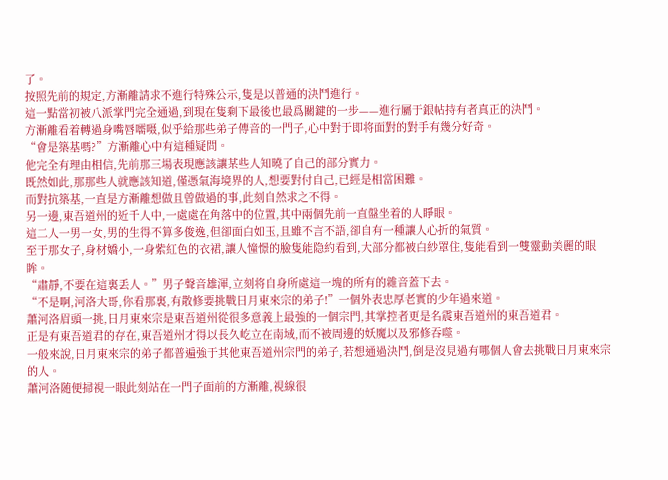了。
按照先前的規定,方漸離請求不進行特殊公示,隻是以普通的決鬥進行。
這一點當初被八派掌門完全通過,到現在隻剩下最後也最爲關鍵的一步——進行屬于銀帖持有者真正的決鬥。
方漸離看着轉過身嘴唇嚅嗫,似乎給那些弟子傳音的一門子,心中對于即将面對的對手有幾分好奇。
“會是築基嗎?”方漸離心中有這種疑問。
他完全有理由相信,先前那三場表現應該讓某些人知曉了自己的部分實力。
既然如此,那那些人就應該知道,僅憑氣海境界的人,想要對付自己,已經是相當困難。
而對抗築基,一直是方漸離想做且曾做過的事,此刻自然求之不得。
另一邊,東吾道州的近千人中,一處處在角落中的位置,其中兩個先前一直盤坐着的人睜眼。
這二人一男一女,男的生得不算多俊逸,但卻面白如玉,且雖不言不語,卻自有一種讓人心折的氣質。
至于那女子,身材嬌小,一身紫紅色的衣裙,讓人憧憬的臉隻能隐約看到,大部分都被白紗罩住,隻能看到一雙靈動美麗的眼眸。
“肅靜,不要在這裏丢人。”男子聲音雄渾,立刻将自身所處這一塊的所有的雜音蓋下去。
“不是啊,河洛大哥,你看那裏,有散修要挑戰日月東來宗的弟子!”一個外表忠厚老實的少年過來道。
蕭河洛眉頭一挑,日月東來宗是東吾道州從很多意義上最強的一個宗門,其掌控者更是名震東吾道州的東吾道君。
正是有東吾道君的存在,東吾道州才得以長久屹立在南域,而不被周邊的妖魔以及邪修吞噬。
一般來說,日月東來宗的弟子都普遍強于其他東吾道州宗門的弟子,若想通過決鬥,倒是沒見過有哪個人會去挑戰日月東來宗的人。
蕭河洛随便掃視一眼此刻站在一門子面前的方漸離,視線很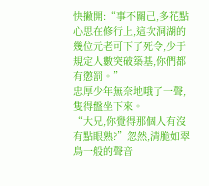快撇開:“事不關己,多花點心思在修行上,這次洞湖的幾位元老可下了死令,少于規定人數突破築基,你們都有懲罰。”
忠厚少年無奈地哦了一聲,隻得盤坐下來。
“大兄,你覺得那個人有沒有點眼熟?”忽然,清脆如翠鳥一般的聲音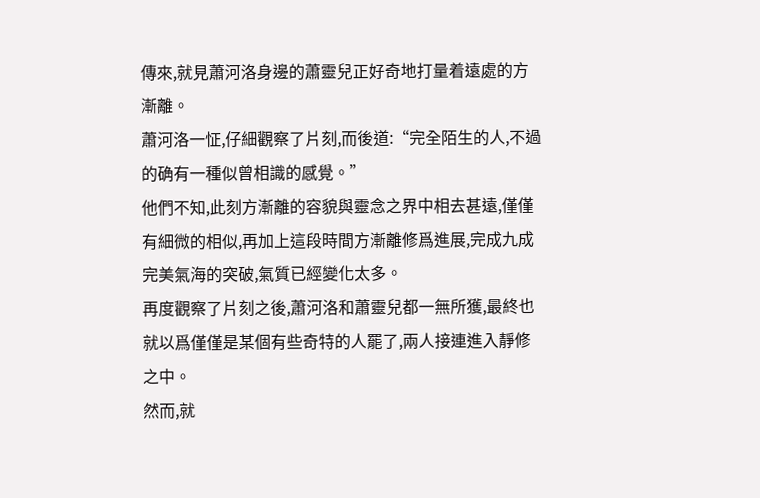傳來,就見蕭河洛身邊的蕭靈兒正好奇地打量着遠處的方漸離。
蕭河洛一怔,仔細觀察了片刻,而後道:“完全陌生的人,不過的确有一種似曾相識的感覺。”
他們不知,此刻方漸離的容貌與靈念之界中相去甚遠,僅僅有細微的相似,再加上這段時間方漸離修爲進展,完成九成完美氣海的突破,氣質已經變化太多。
再度觀察了片刻之後,蕭河洛和蕭靈兒都一無所獲,最終也就以爲僅僅是某個有些奇特的人罷了,兩人接連進入靜修之中。
然而,就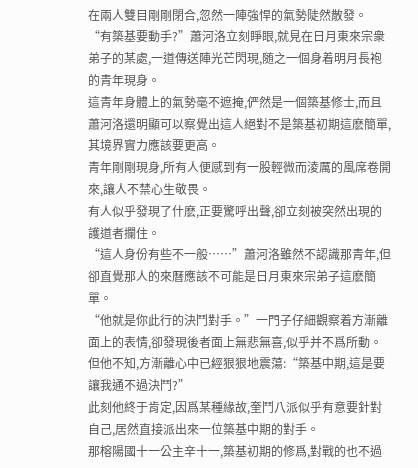在兩人雙目剛剛閉合,忽然一陣強悍的氣勢陡然散發。
“有築基要動手?”蕭河洛立刻睜眼,就見在日月東來宗衆弟子的某處,一道傳送陣光芒閃現,随之一個身着明月長袍的青年現身。
這青年身體上的氣勢毫不遮掩,俨然是一個築基修士,而且蕭河洛還明顯可以察覺出這人絕對不是築基初期這麽簡單,其境界實力應該要更高。
青年剛剛現身,所有人便感到有一股輕微而淩厲的風席卷開來,讓人不禁心生敬畏。
有人似乎發現了什麽,正要驚呼出聲,卻立刻被突然出現的護道者攔住。
“這人身份有些不一般……”蕭河洛雖然不認識那青年,但卻直覺那人的來曆應該不可能是日月東來宗弟子這麽簡單。
“他就是你此行的決鬥對手。”一門子仔細觀察着方漸離面上的表情,卻發現後者面上無悲無喜,似乎并不爲所動。
但他不知,方漸離心中已經狠狠地震蕩:“築基中期,這是要讓我通不過決鬥?”
此刻他終于肯定,因爲某種緣故,奎鬥八派似乎有意要針對自己,居然直接派出來一位築基中期的對手。
那榕陽國十一公主辛十一,築基初期的修爲,對戰的也不過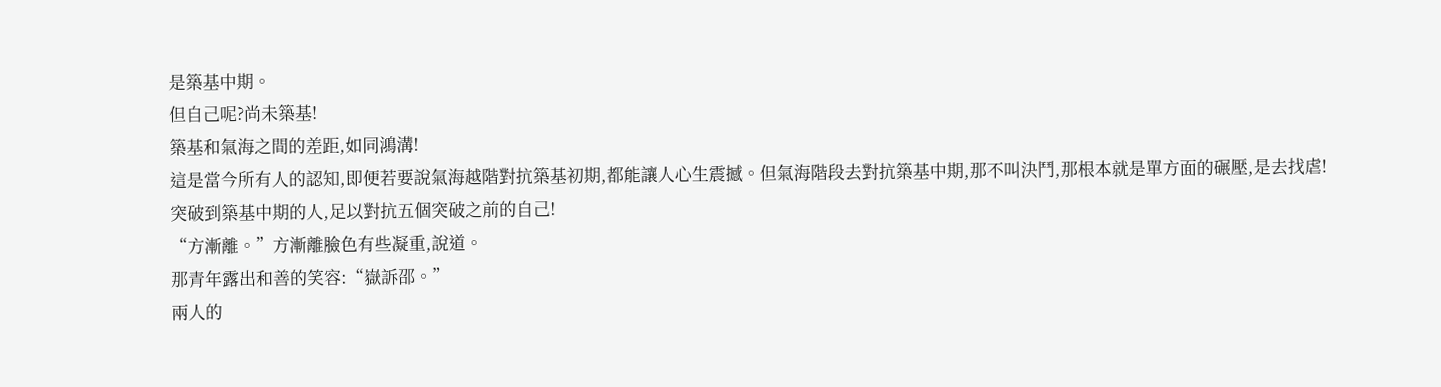是築基中期。
但自己呢?尚未築基!
築基和氣海之間的差距,如同鴻溝!
這是當今所有人的認知,即便若要說氣海越階對抗築基初期,都能讓人心生震撼。但氣海階段去對抗築基中期,那不叫決鬥,那根本就是單方面的碾壓,是去找虐!
突破到築基中期的人,足以對抗五個突破之前的自己!
“方漸離。”方漸離臉色有些凝重,說道。
那青年露出和善的笑容:“嶽訴邵。”
兩人的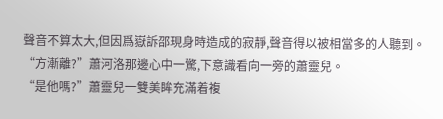聲音不算太大,但因爲嶽訴邵現身時造成的寂靜,聲音得以被相當多的人聽到。
“方漸離?”蕭河洛那邊心中一驚,下意識看向一旁的蕭靈兒。
“是他嗎?”蕭靈兒一雙美眸充滿着複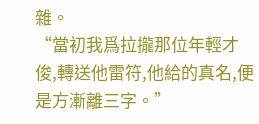雜。
“當初我爲拉攏那位年輕才俊,轉送他雷符,他給的真名,便是方漸離三字。”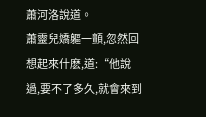蕭河洛說道。
蕭靈兒嬌軀一顫,忽然回想起來什麽,道:“他說過,要不了多久,就會來到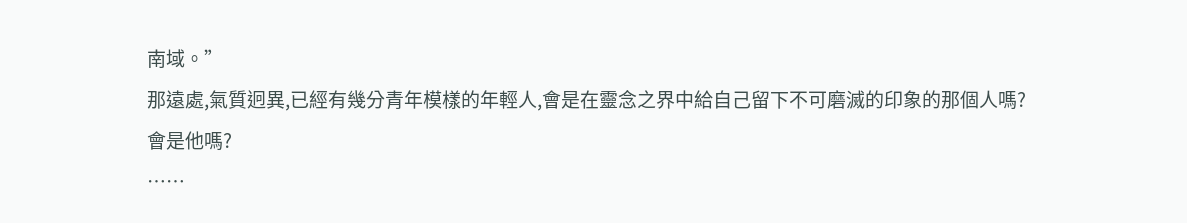南域。”
那遠處,氣質迥異,已經有幾分青年模樣的年輕人,會是在靈念之界中給自己留下不可磨滅的印象的那個人嗎?
會是他嗎?
……